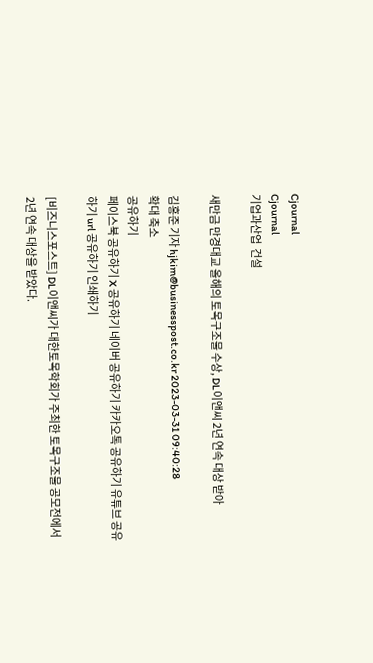Cjournal
Cjournal
기업과산업  건설

새만금 만경대교 올해의 토목구조물 수상, DL이앤씨 2년 연속 대상 받아

김홍준 기자 hjkim@businesspost.co.kr 2023-03-31 09:40:28
확대 축소
공유하기
페이스북 공유하기 X 공유하기 네이버 공유하기 카카오톡 공유하기 유튜브 공유하기 url 공유하기 인쇄하기

[비즈니스포스트] DL이앤씨가 대한토목학회가 주최한 토목구조물 공모전에서 2년 연속 대상을 받았다.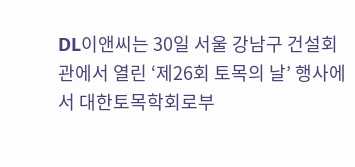DL이앤씨는 30일 서울 강남구 건설회관에서 열린 ‘제26회 토목의 날’ 행사에서 대한토목학회로부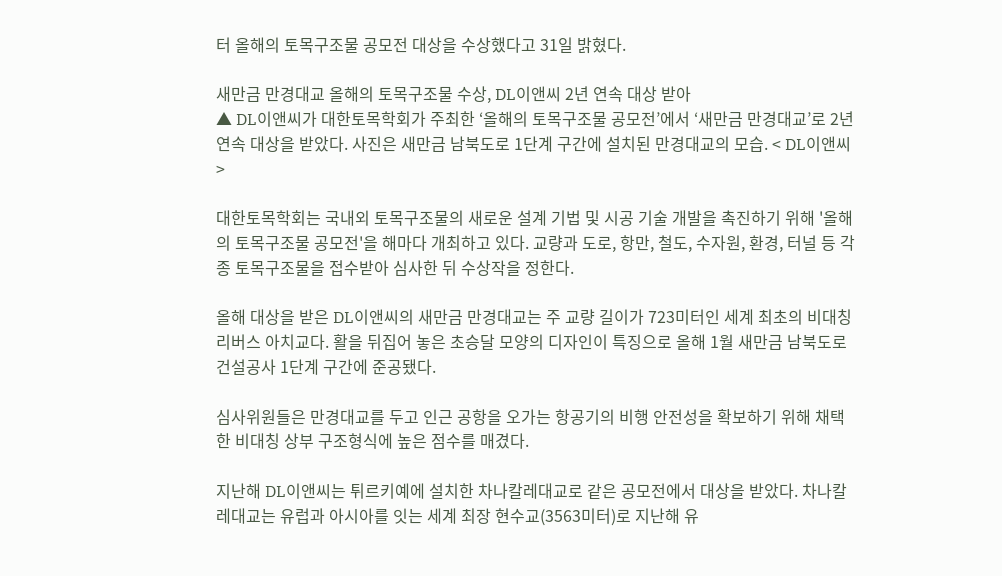터 올해의 토목구조물 공모전 대상을 수상했다고 31일 밝혔다.

새만금 만경대교 올해의 토목구조물 수상, DL이앤씨 2년 연속 대상 받아
▲ DL이앤씨가 대한토목학회가 주최한 ‘올해의 토목구조물 공모전’에서 ‘새만금 만경대교’로 2년 연속 대상을 받았다. 사진은 새만금 남북도로 1단계 구간에 설치된 만경대교의 모습. < DL이앤씨 >

대한토목학회는 국내외 토목구조물의 새로운 설계 기법 및 시공 기술 개발을 촉진하기 위해 '올해의 토목구조물 공모전'을 해마다 개최하고 있다. 교량과 도로, 항만, 철도, 수자원, 환경, 터널 등 각종 토목구조물을 접수받아 심사한 뒤 수상작을 정한다.

올해 대상을 받은 DL이앤씨의 새만금 만경대교는 주 교량 길이가 723미터인 세계 최초의 비대칭 리버스 아치교다. 활을 뒤집어 놓은 초승달 모양의 디자인이 특징으로 올해 1월 새만금 남북도로 건설공사 1단계 구간에 준공됐다.

심사위원들은 만경대교를 두고 인근 공항을 오가는 항공기의 비행 안전성을 확보하기 위해 채택한 비대칭 상부 구조형식에 높은 점수를 매겼다.

지난해 DL이앤씨는 튀르키예에 설치한 차나칼레대교로 같은 공모전에서 대상을 받았다. 차나칼레대교는 유럽과 아시아를 잇는 세계 최장 현수교(3563미터)로 지난해 유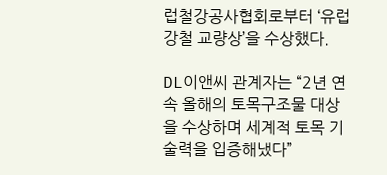럽철강공사협회로부터 ‘유럽 강철 교량상’을 수상했다.

DL이앤씨 관계자는 “2년 연속 올해의 토목구조물 대상을 수상하며 세계적 토목 기술력을 입증해냈다”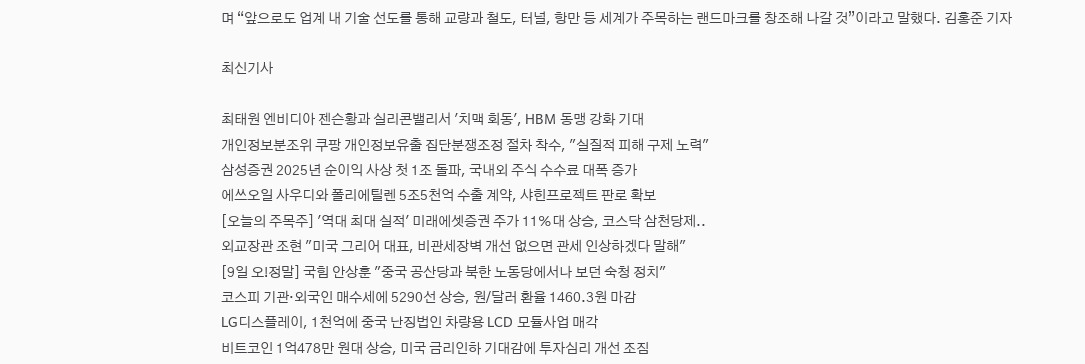며 “앞으로도 업계 내 기술 선도를 통해 교량과 철도, 터널, 항만 등 세계가 주목하는 랜드마크를 창조해 나갈 것”이라고 말했다. 김홍준 기자

최신기사

최태원 엔비디아 젠슨황과 실리콘밸리서 '치맥 회동', HBM 동맹 강화 기대
개인정보분조위 쿠팡 개인정보유출 집단분쟁조정 절차 착수, "실질적 피해 구제 노력"
삼성증권 2025년 순이익 사상 첫 1조 돌파, 국내외 주식 수수료 대폭 증가
에쓰오일 사우디와 폴리에틸렌 5조5천억 수출 계약, 샤힌프로젝트 판로 확보
[오늘의 주목주] '역대 최대 실적' 미래에셋증권 주가 11%대 상승, 코스닥 삼천당제..
외교장관 조현 "미국 그리어 대표, 비관세장벽 개선 없으면 관세 인상하겠다 말해"
[9일 오!정말] 국힘 안상훈 "중국 공산당과 북한 노동당에서나 보던 숙청 정치"
코스피 기관·외국인 매수세에 5290선 상승, 원/달러 환율 1460.3원 마감
LG디스플레이, 1천억에 중국 난징법인 차량용 LCD 모듈사업 매각
비트코인 1억478만 원대 상승, 미국 금리인하 기대감에 투자심리 개선 조짐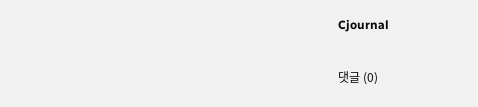Cjournal

댓글 (0)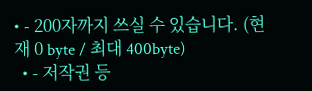• - 200자까지 쓰실 수 있습니다. (현재 0 byte / 최대 400byte)
  • - 저작권 등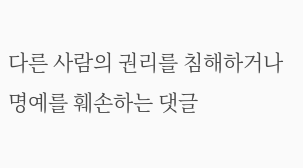다른 사람의 권리를 침해하거나 명예를 훼손하는 댓글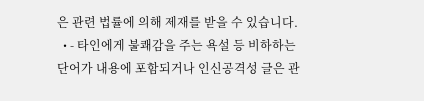은 관련 법률에 의해 제재를 받을 수 있습니다.
  • - 타인에게 불쾌감을 주는 욕설 등 비하하는 단어가 내용에 포함되거나 인신공격성 글은 관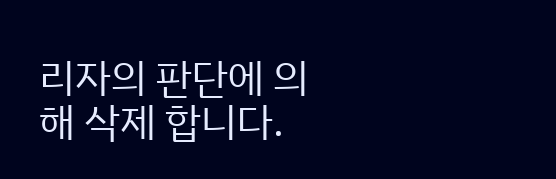리자의 판단에 의해 삭제 합니다.